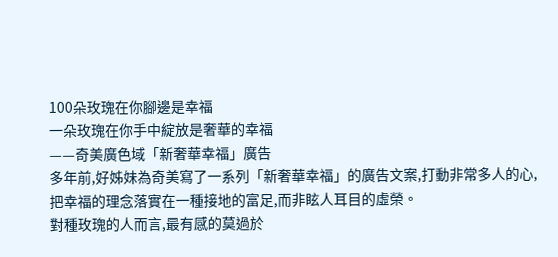100朵玫瑰在你腳邊是幸福
一朵玫瑰在你手中綻放是奢華的幸福
——奇美廣色域「新奢華幸福」廣告
多年前,好姊妹為奇美寫了一系列「新奢華幸福」的廣告文案,打動非常多人的心,把幸福的理念落實在一種接地的富足,而非眩人耳目的虛榮。
對種玫瑰的人而言,最有感的莫過於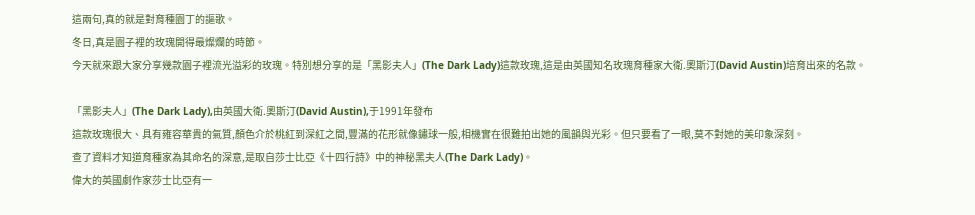這兩句,真的就是對育種園丁的謳歌。
冬日,真是園子裡的玫瑰開得最燦爛的時節。
今天就來跟大家分享幾款園子裡流光溢彩的玫瑰。特別想分享的是「黑影夫人」(The Dark Lady)這款玫瑰,這是由英國知名玫瑰育種家大衛.奧斯汀(David Austin)培育出來的名款。

「黑影夫人」(The Dark Lady),由英國大衛.奧斯汀(David Austin),于1991年發布
這款玫瑰很大、具有雍容華貴的氣質,顏色介於桃紅到深紅之間,豐滿的花形就像鏽球一般,相機實在很難拍出她的風韻與光彩。但只要看了一眼,莫不對她的美印象深刻。
查了資料才知道育種家為其命名的深意,是取自莎士比亞《十四行詩》中的神秘黑夫人(The Dark Lady)。
偉大的英國劇作家莎士比亞有一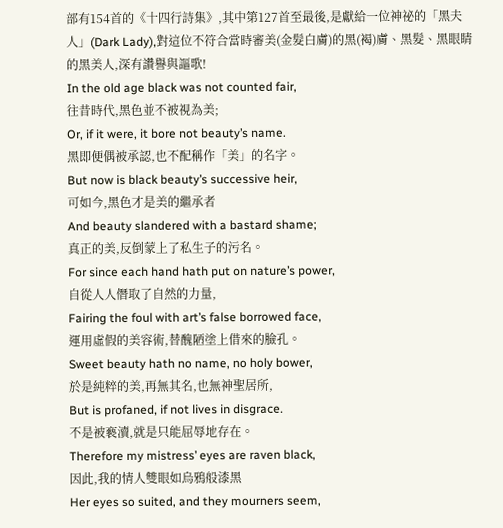部有154首的《十四行詩集》,其中第127首至最後,是獻給一位神祕的「黑夫人」(Dark Lady),對這位不符合當時審美(金髮白膚)的黑(褐)膚、黑髮、黑眼睛的黑美人,深有讚譽與謳歌!
In the old age black was not counted fair,
往昔時代,黑色並不被視為美;
Or, if it were, it bore not beauty’s name.
黑即便偶被承認,也不配稱作「美」的名字。
But now is black beauty’s successive heir,
可如今,黑色才是美的繼承者
And beauty slandered with a bastard shame;
真正的美,反倒蒙上了私生子的污名。
For since each hand hath put on nature’s power,
自從人人僭取了自然的力量,
Fairing the foul with art’s false borrowed face,
運用虛假的美容術,替醜陋塗上借來的臉孔。
Sweet beauty hath no name, no holy bower,
於是純粹的美,再無其名,也無神聖居所,
But is profaned, if not lives in disgrace.
不是被褻瀆,就是只能屈辱地存在。
Therefore my mistress’ eyes are raven black,
因此,我的情人雙眼如烏鴉般漆黑
Her eyes so suited, and they mourners seem,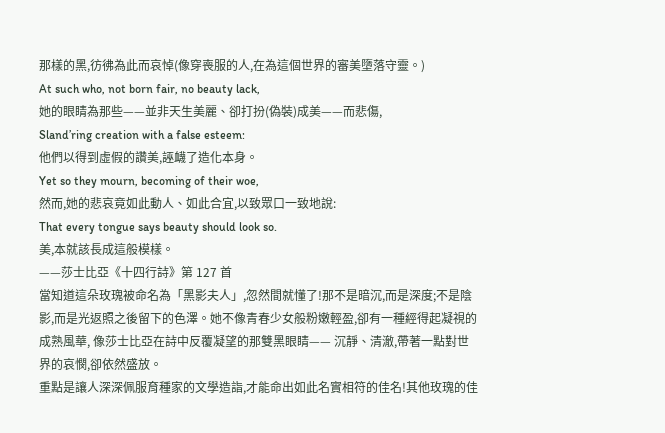那樣的黑,彷彿為此而哀悼(像穿喪服的人,在為這個世界的審美墮落守靈。)
At such who, not born fair, no beauty lack,
她的眼睛為那些——並非天生美麗、卻打扮(偽裝)成美——而悲傷,
Sland’ring creation with a false esteem:
他們以得到虛假的讚美,誣衊了造化本身。
Yet so they mourn, becoming of their woe,
然而,她的悲哀竟如此動人、如此合宜,以致眾口一致地說:
That every tongue says beauty should look so.
美,本就該長成這般模樣。
——莎士比亞《十四行詩》第 127 首
當知道這朵玫瑰被命名為「黑影夫人」,忽然間就懂了!那不是暗沉,而是深度;不是陰影,而是光返照之後留下的色澤。她不像青春少女般粉嫩輕盈,卻有一種經得起凝視的成熟風華, 像莎士比亞在詩中反覆凝望的那雙黑眼睛—— 沉靜、清澈,帶著一點對世界的哀憫,卻依然盛放。
重點是讓人深深佩服育種家的文學造詣,才能命出如此名實相符的佳名!其他玫瑰的佳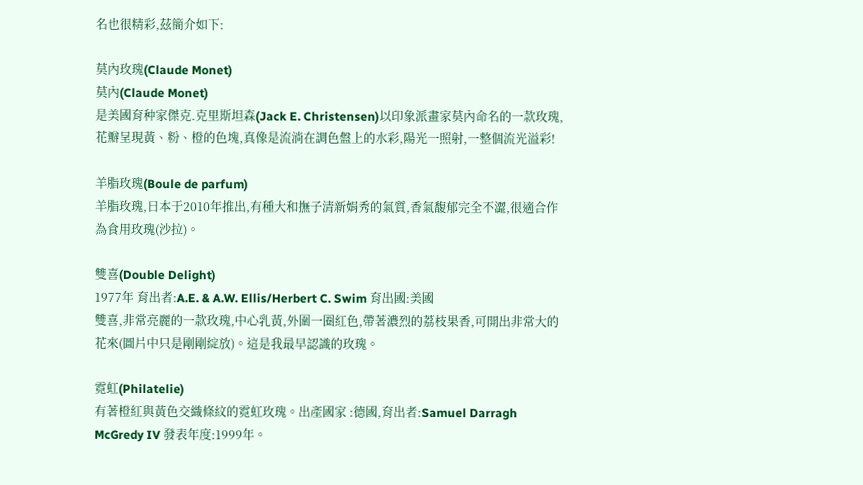名也很精彩,茲簡介如下:

莫內玫瑰(Claude Monet)
莫內(Claude Monet)
是美國育种家傑克.克里斯坦森(Jack E. Christensen)以印象派畫家莫內命名的一款玫瑰,花瓣呈現黃、粉、橙的色塊,真像是流淌在調色盤上的水彩,陽光一照射,一整個流光溢彩!

羊脂玫瑰(Boule de parfum)
羊脂玫瑰,日本于2010年推出,有種大和撫子清新娟秀的氣質,香氣馥郁完全不澀,很適合作為食用玫瑰(沙拉)。

雙喜(Double Delight)
1977年 育出者:A.E. & A.W. Ellis/Herbert C. Swim 育出國:美國
雙喜,非常亮麗的一款玫瑰,中心乳黃,外圍一圈紅色,帶著濃烈的荔枝果香,可開出非常大的花來(圖片中只是剛剛綻放)。這是我最早認識的玫瑰。

霓虹(Philatelie)
有著橙紅與黃色交織條紋的霓虹玫瑰。出產國家 :德國,育出者:Samuel Darragh McGredy IV 發表年度:1999年。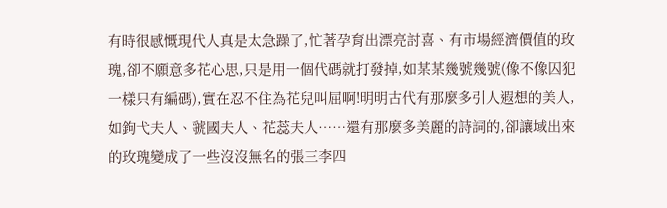有時很感慨現代人真是太急躁了,忙著孕育出漂亮討喜、有市場經濟價值的玫瑰,卻不願意多花心思,只是用一個代碼就打發掉,如某某幾號幾號(像不像囚犯一樣只有編碼),實在忍不住為花兒叫屈啊!明明古代有那麼多引人遐想的美人,如鉤弋夫人、虢國夫人、花蕊夫人……還有那麼多美麗的詩詞的,卻讓域出來的玫瑰變成了一些沒沒無名的張三李四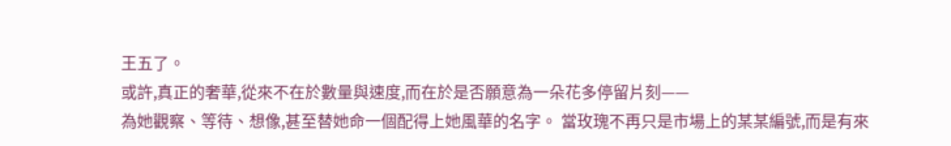王五了。
或許,真正的奢華,從來不在於數量與速度,而在於是否願意為一朵花多停留片刻——
為她觀察、等待、想像,甚至替她命一個配得上她風華的名字。 當玫瑰不再只是市場上的某某編號,而是有來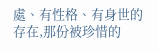處、有性格、有身世的存在,那份被珍惜的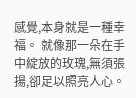感覺,本身就是一種幸福。 就像那一朵在手中綻放的玫瑰,無須張揚,卻足以照亮人心。